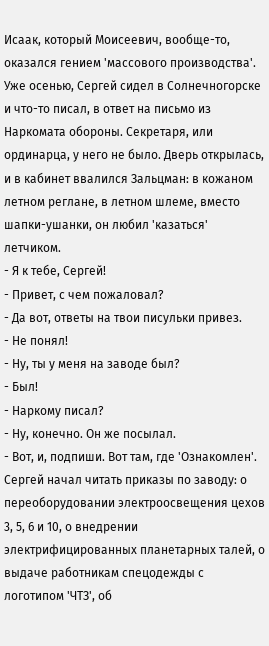Исаак, который Моисеевич, вообще-то, оказался гением 'массового производства'. Уже осенью, Сергей сидел в Солнечногорске и что-то писал, в ответ на письмо из Наркомата обороны. Секретаря, или ординарца, у него не было. Дверь открылась, и в кабинет ввалился Зальцман: в кожаном летном реглане, в летном шлеме, вместо шапки-ушанки, он любил 'казаться' летчиком.
- Я к тебе, Сергей!
- Привет, с чем пожаловал?
- Да вот, ответы на твои писульки привез.
- Не понял!
- Ну, ты у меня на заводе был?
- Был!
- Наркому писал?
- Ну, конечно. Он же посылал.
- Вот, и, подпиши. Вот там, где 'Ознакомлен'.
Сергей начал читать приказы по заводу: о переоборудовании электроосвещения цехов 3, 5, 6 и 10, о внедрении электрифицированных планетарных талей, о выдаче работникам спецодежды с логотипом 'ЧТЗ', об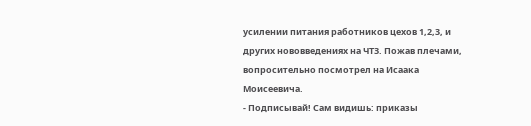усилении питания работников цехов 1,2,3, и других нововведениях на ЧТЗ. Пожав плечами, вопросительно посмотрел на Исаака Моисеевича.
- Подписывай! Сам видишь: приказы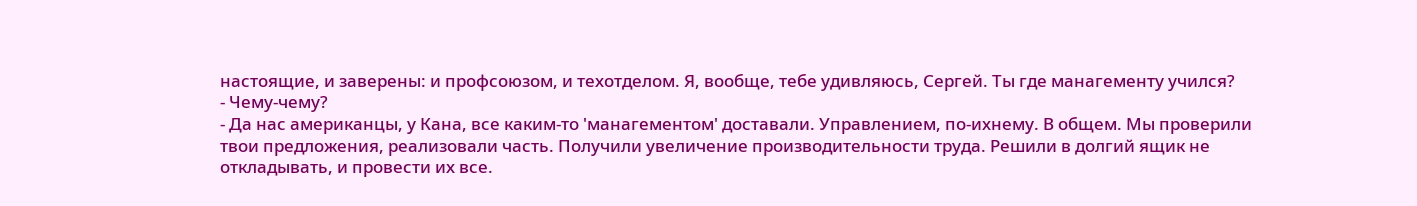настоящие, и заверены: и профсоюзом, и техотделом. Я, вообще, тебе удивляюсь, Сергей. Ты где манагементу учился?
- Чему-чему?
- Да нас американцы, у Кана, все каким-то 'манагементом' доставали. Управлением, по-ихнему. В общем. Мы проверили твои предложения, реализовали часть. Получили увеличение производительности труда. Решили в долгий ящик не откладывать, и провести их все.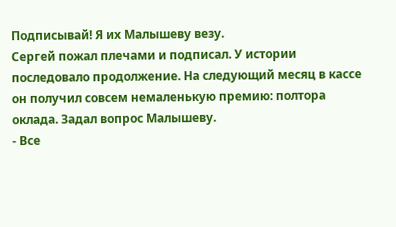Подписывай! Я их Малышеву везу.
Сергей пожал плечами и подписал. У истории последовало продолжение. На следующий месяц в кассе он получил совсем немаленькую премию: полтора оклада. Задал вопрос Малышеву.
- Все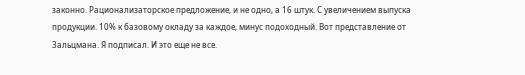законно. Рационализаторское предложение, и не одно, а 16 штук. С увеличением выпуска продукции. 10% к базовому окладу за каждое, минус подоходный. Вот представление от Зальцмана. Я подписал. И это еще не все.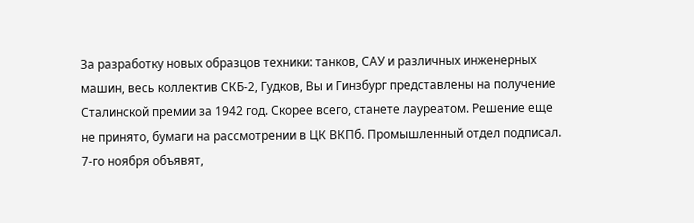За разработку новых образцов техники: танков, САУ и различных инженерных машин, весь коллектив СКБ-2, Гудков, Вы и Гинзбург представлены на получение Сталинской премии за 1942 год. Скорее всего, станете лауреатом. Решение еще не принято, бумаги на рассмотрении в ЦК ВКПб. Промышленный отдел подписал. 7-го ноября объявят,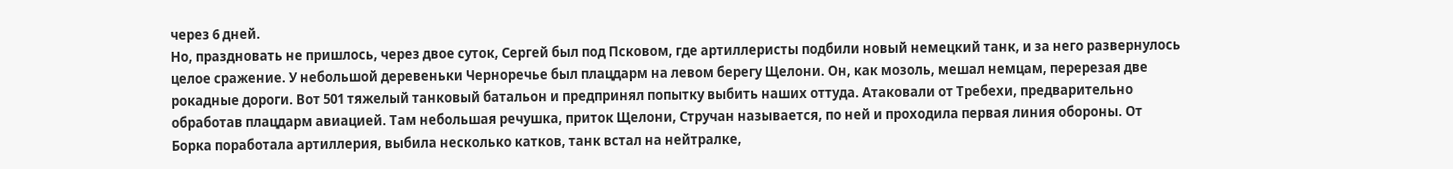через 6 дней.
Но, праздновать не пришлось, через двое суток, Сергей был под Псковом, где артиллеристы подбили новый немецкий танк, и за него развернулось целое сражение. У небольшой деревеньки Черноречье был плацдарм на левом берегу Щелони. Он, как мозоль, мешал немцам, перерезая две рокадные дороги. Вот 501 тяжелый танковый батальон и предпринял попытку выбить наших оттуда. Атаковали от Требехи, предварительно обработав плацдарм авиацией. Там небольшая речушка, приток Щелони, Стручан называется, по ней и проходила первая линия обороны. От Борка поработала артиллерия, выбила несколько катков, танк встал на нейтралке,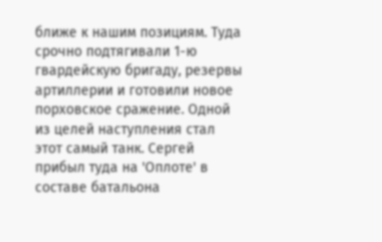ближе к нашим позициям. Туда срочно подтягивали 1-ю гвардейскую бригаду, резервы артиллерии и готовили новое порховское сражение. Одной из целей наступления стал этот самый танк. Сергей прибыл туда на 'Оплоте' в составе батальона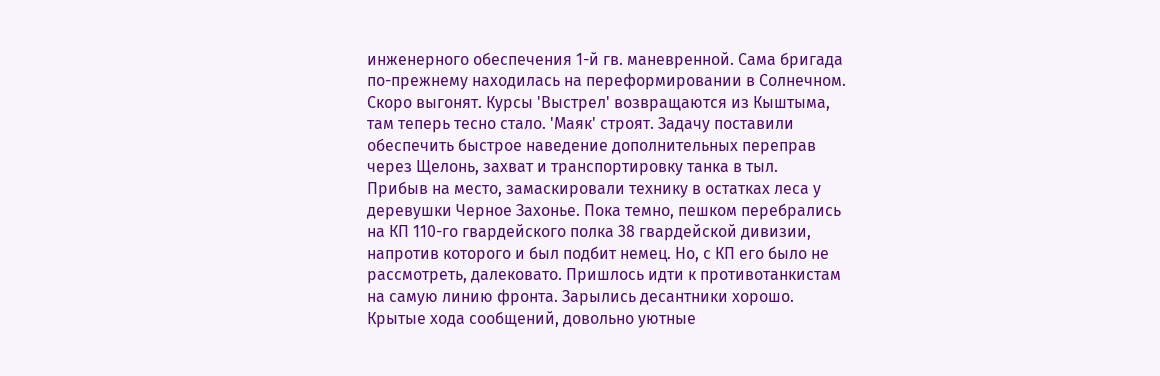инженерного обеспечения 1-й гв. маневренной. Сама бригада по-прежнему находилась на переформировании в Солнечном. Скоро выгонят. Курсы 'Выстрел' возвращаются из Кыштыма, там теперь тесно стало. 'Маяк' строят. Задачу поставили обеспечить быстрое наведение дополнительных переправ через Щелонь, захват и транспортировку танка в тыл.
Прибыв на место, замаскировали технику в остатках леса у деревушки Черное Захонье. Пока темно, пешком перебрались на КП 110-го гвардейского полка 38 гвардейской дивизии, напротив которого и был подбит немец. Но, с КП его было не рассмотреть, далековато. Пришлось идти к противотанкистам на самую линию фронта. Зарылись десантники хорошо. Крытые хода сообщений, довольно уютные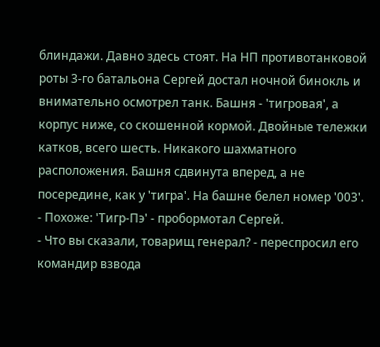блиндажи. Давно здесь стоят. На НП противотанковой роты 3-го батальона Сергей достал ночной бинокль и внимательно осмотрел танк. Башня - 'тигровая', а корпус ниже, со скошенной кормой. Двойные тележки катков, всего шесть. Никакого шахматного расположения. Башня сдвинута вперед, а не посередине, как у 'тигра'. На башне белел номер '003'.
- Похоже: 'Тигр-Пэ' - пробормотал Сергей.
- Что вы сказали, товарищ генерал? - переспросил его командир взвода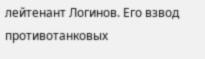лейтенант Логинов. Его взвод противотанковых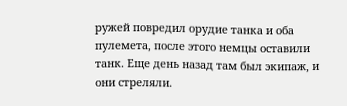ружей повредил орудие танка и оба пулемета, после этого немцы оставили танк. Еще день назад там был экипаж, и они стреляли.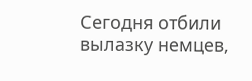Сегодня отбили вылазку немцев,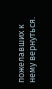пожелавших к нему вернуться.